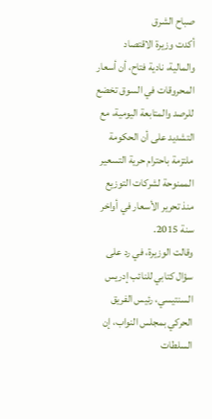صباح الشرق
أكدت وزيرة الاقتصاد والمالية، نادية فتاح، أن أسعار المحروقات في السوق تخضع للرصد والمتابعة اليومية، مع التشديد على أن الحكومة ملتزمة باحترام حرية التسعير الممنوحة لشركات التوزيع منذ تحرير الأسعار في أواخر سنة 2015.
وقالت الوزيرة، في رد على سؤال كتابي للنائب إدريس السنتيسي، رئيس الفريق الحركي بمجلس النواب، إن السلطات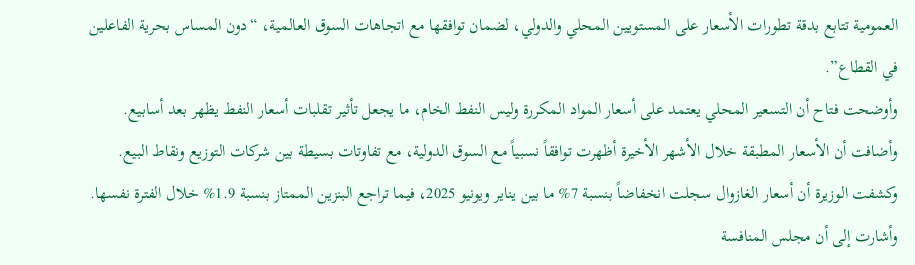العمومية تتابع بدقة تطورات الأسعار على المستويين المحلي والدولي، لضمان توافقها مع اتجاهات السوق العالمية، “دون المساس بحرية الفاعلين في القطاع”.
وأوضحت فتاح أن التسعير المحلي يعتمد على أسعار المواد المكررة وليس النفط الخام، ما يجعل تأثير تقلبات أسعار النفط يظهر بعد أسابيع. وأضافت أن الأسعار المطبقة خلال الأشهر الأخيرة أظهرت توافقاً نسبياً مع السوق الدولية، مع تفاوتات بسيطة بين شركات التوزيع ونقاط البيع.
وكشفت الوزيرة أن أسعار الغازوال سجلت انخفاضاً بنسبة 7% ما بين يناير ويونيو 2025، فيما تراجع البنزين الممتاز بنسبة 1.9% خلال الفترة نفسها. وأشارت إلى أن مجلس المنافسة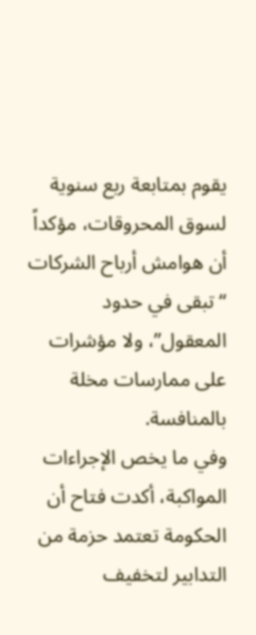يقوم بمتابعة ربع سنوية لسوق المحروقات، مؤكداً أن هوامش أرباح الشركات “تبقى في حدود المعقول”، ولا مؤشرات على ممارسات مخلة بالمنافسة.
وفي ما يخص الإجراءات المواكبة، أكدت فتاح أن الحكومة تعتمد حزمة من التدابير لتخفيف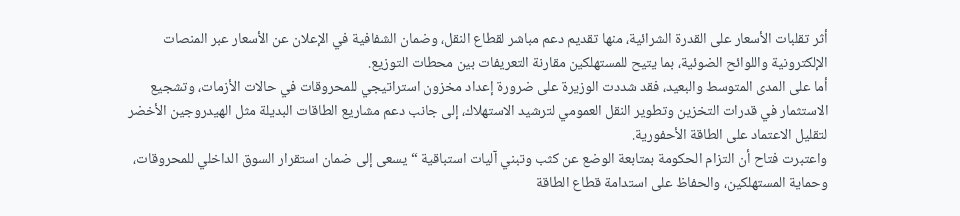أثر تقلبات الأسعار على القدرة الشرائية، منها تقديم دعم مباشر لقطاع النقل، وضمان الشفافية في الإعلان عن الأسعار عبر المنصات الإلكترونية واللوائح الضوئية، بما يتيح للمستهلكين مقارنة التعريفات بين محطات التوزيع.
أما على المدى المتوسط والبعيد، فقد شددت الوزيرة على ضرورة إعداد مخزون استراتيجي للمحروقات في حالات الأزمات، وتشجيع الاستثمار في قدرات التخزين وتطوير النقل العمومي لترشيد الاستهلاك، إلى جانب دعم مشاريع الطاقات البديلة مثل الهيدروجين الأخضر لتقليل الاعتماد على الطاقة الأحفورية.
واعتبرت فتاح أن التزام الحكومة بمتابعة الوضع عن كثب وتبني آليات استباقية “يسعى إلى ضمان استقرار السوق الداخلي للمحروقات، وحماية المستهلكين، والحفاظ على استدامة قطاع الطاقة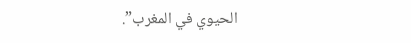الحيوي في المغرب”.